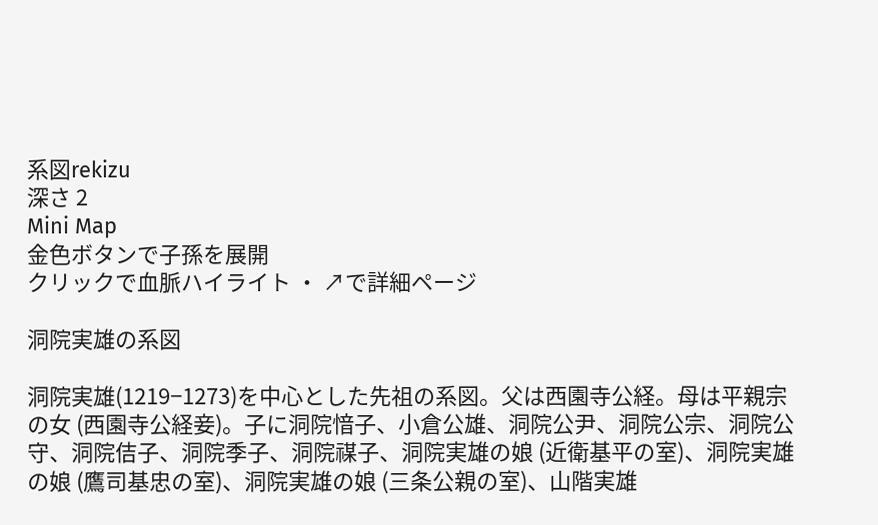系図rekizu
深さ 2
Mini Map
金色ボタンで子孫を展開
クリックで血脈ハイライト ・ ↗で詳細ページ

洞院実雄の系図

洞院実雄(1219−1273)を中心とした先祖の系図。父は西園寺公経。母は平親宗の女 (西園寺公経妾)。子に洞院愔子、小倉公雄、洞院公尹、洞院公宗、洞院公守、洞院佶子、洞院季子、洞院禖子、洞院実雄の娘 (近衛基平の室)、洞院実雄の娘 (鷹司基忠の室)、洞院実雄の娘 (三条公親の室)、山階実雄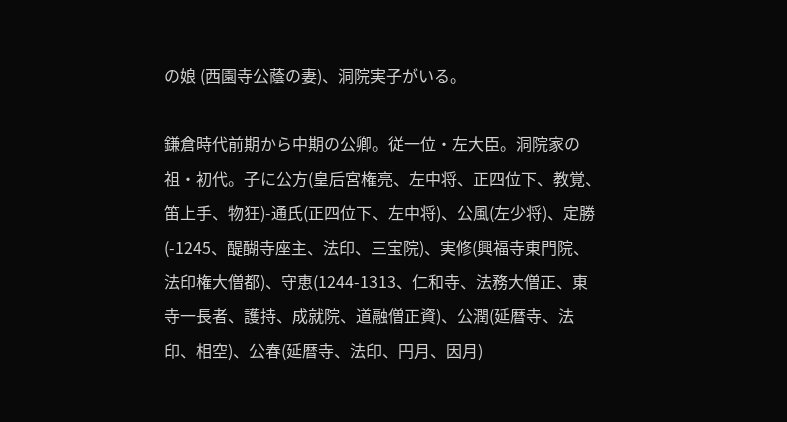の娘 (西園寺公蔭の妻)、洞院実子がいる。

鎌倉時代前期から中期の公卿。従一位・左大臣。洞院家の祖・初代。子に公方(皇后宮権亮、左中将、正四位下、教覚、笛上手、物狂)-通氏(正四位下、左中将)、公風(左少将)、定勝(-1245、醍醐寺座主、法印、三宝院)、実修(興福寺東門院、法印権大僧都)、守恵(1244-1313、仁和寺、法務大僧正、東寺一長者、護持、成就院、道融僧正資)、公潤(延暦寺、法印、相空)、公春(延暦寺、法印、円月、因月)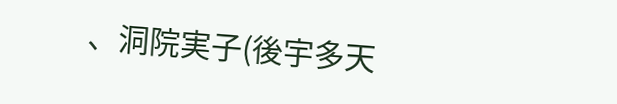、洞院実子(後宇多天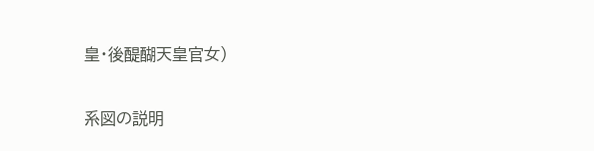皇・後醍醐天皇官女)

系図の説明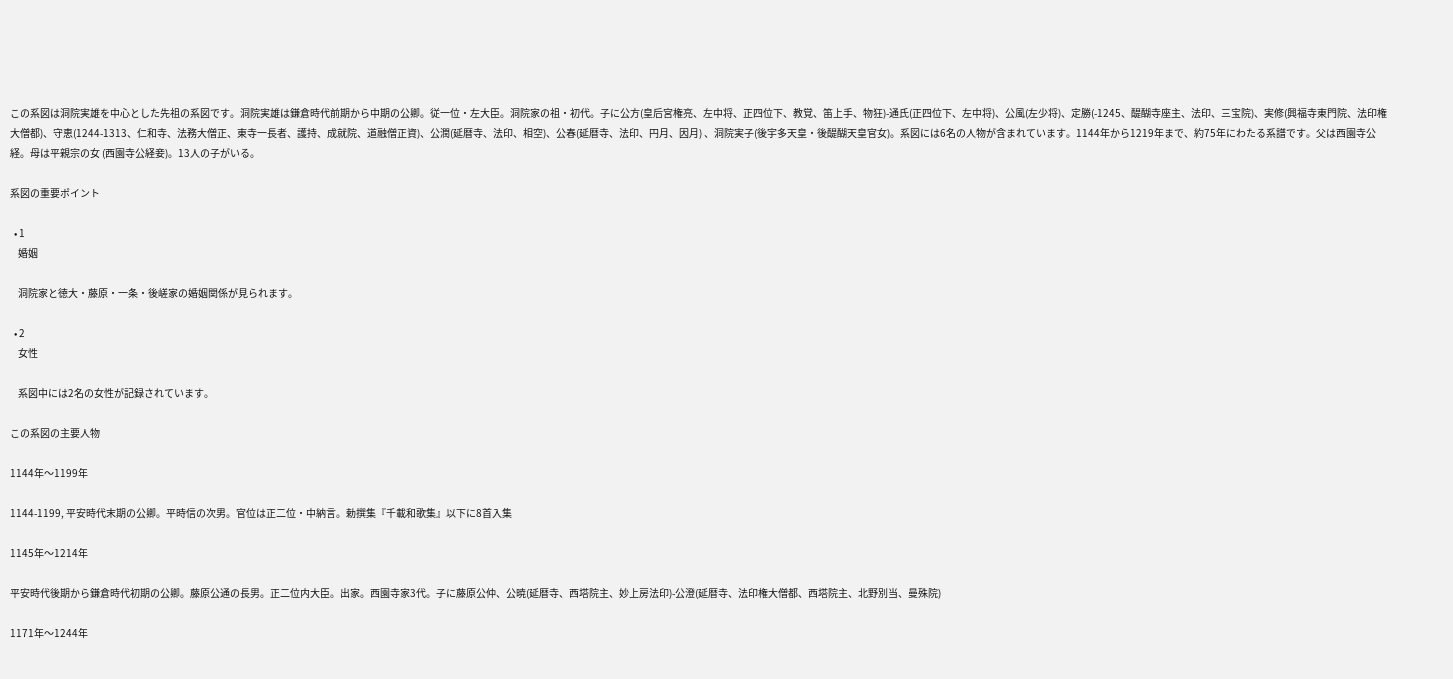この系図は洞院実雄を中心とした先祖の系図です。洞院実雄は鎌倉時代前期から中期の公卿。従一位・左大臣。洞院家の祖・初代。子に公方(皇后宮権亮、左中将、正四位下、教覚、笛上手、物狂)-通氏(正四位下、左中将)、公風(左少将)、定勝(-1245、醍醐寺座主、法印、三宝院)、実修(興福寺東門院、法印権大僧都)、守恵(1244-1313、仁和寺、法務大僧正、東寺一長者、護持、成就院、道融僧正資)、公潤(延暦寺、法印、相空)、公春(延暦寺、法印、円月、因月) 、洞院実子(後宇多天皇・後醍醐天皇官女)。系図には6名の人物が含まれています。1144年から1219年まで、約75年にわたる系譜です。父は西園寺公経。母は平親宗の女 (西園寺公経妾)。13人の子がいる。

系図の重要ポイント

  • 1
    婚姻

    洞院家と徳大・藤原・一条・後嵯家の婚姻関係が見られます。

  • 2
    女性

    系図中には2名の女性が記録されています。

この系図の主要人物

1144年〜1199年

1144-1199, 平安時代末期の公卿。平時信の次男。官位は正二位・中納言。勅撰集『千載和歌集』以下に8首入集

1145年〜1214年

平安時代後期から鎌倉時代初期の公卿。藤原公通の長男。正二位内大臣。出家。西園寺家3代。子に藤原公仲、公暁(延暦寺、西塔院主、妙上房法印)-公澄(延暦寺、法印権大僧都、西塔院主、北野別当、曼殊院)

1171年〜1244年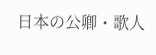日本の公卿・歌人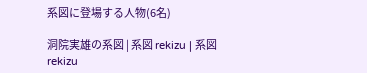系図に登場する人物(6名)

洞院実雄の系図 | 系図 rekizu | 系図 rekizu